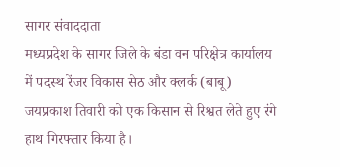सागर संवाददाता
मध्यप्रदेश के सागर जिले के बंडा वन परिक्षेत्र कार्यालय में पदस्थ रेंजर विकास सेठ और क्लर्क (बाबू) जयप्रकाश तिवारी को एक किसान से रिश्वत लेते हुए रंगे हाथ गिरफ्तार किया है।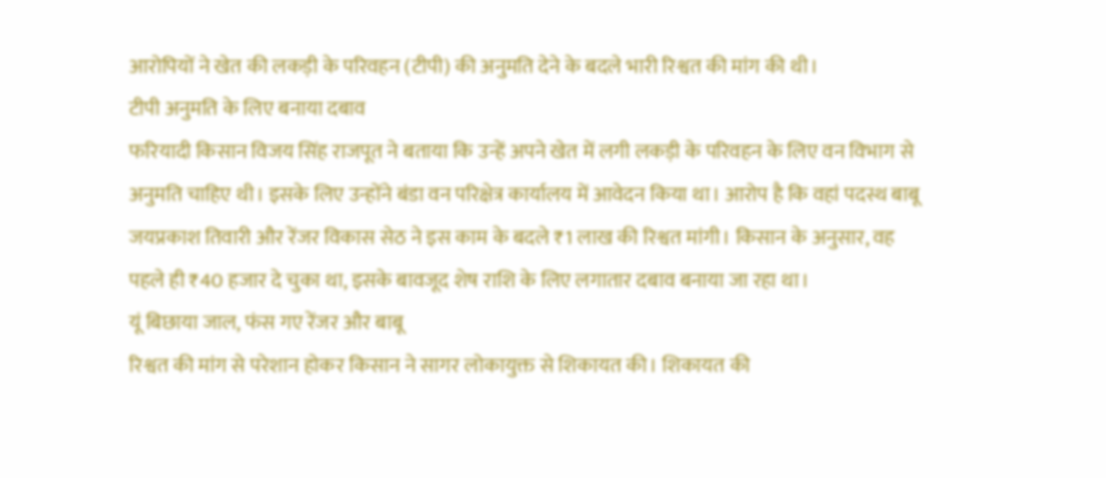आरोपियों ने खेत की लकड़ी के परिवहन (टीपी) की अनुमति देने के बदले भारी रिश्वत की मांग की थी।
टीपी अनुमति के लिए बनाया दबाव
फरियादी किसान विजय सिंह राजपूत ने बताया कि उन्हें अपने खेत में लगी लकड़ी के परिवहन के लिए वन विभाग से अनुमति चाहिए थी। इसके लिए उन्होंने बंडा वन परिक्षेत्र कार्यालय में आवेदन किया था। आरोप है कि वहां पदस्थ बाबू जयप्रकाश तिवारी और रेंजर विकास सेठ ने इस काम के बदले ₹1 लाख की रिश्वत मांगी। किसान के अनुसार, वह पहले ही ₹40 हजार दे चुका था, इसके बावजूद शेष राशि के लिए लगातार दबाव बनाया जा रहा था।
यूं बिछाया जाल, फंस गए रेंजर और बाबू
रिश्वत की मांग से परेशान होकर किसान ने सागर लोकायुक्त से शिकायत की। शिकायत की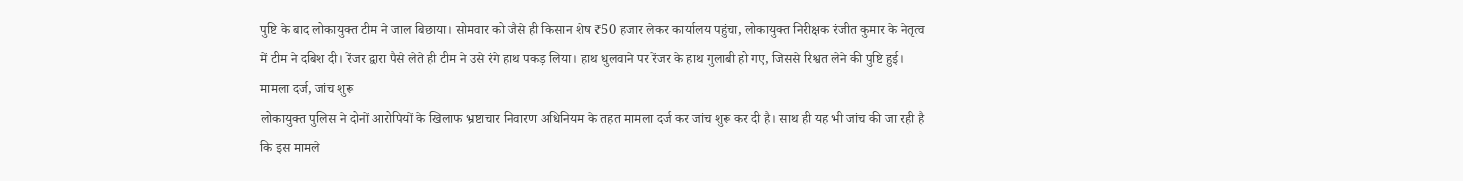पुष्टि के बाद लोकायुक्त टीम ने जाल बिछाया। सोमवार को जैसे ही किसान शेष ₹50 हजार लेकर कार्यालय पहुंचा, लोकायुक्त निरीक्षक रंजीत कुमार के नेतृत्व में टीम ने दबिश दी। रेंजर द्वारा पैसे लेते ही टीम ने उसे रंगे हाथ पकड़ लिया। हाथ धुलवाने पर रेंजर के हाथ गुलाबी हो गए, जिससे रिश्वत लेने की पुष्टि हुई।
मामला दर्ज, जांच शुरू
लोकायुक्त पुलिस ने दोनों आरोपियों के खिलाफ भ्रष्टाचार निवारण अधिनियम के तहत मामला दर्ज कर जांच शुरू कर दी है। साथ ही यह भी जांच की जा रही है कि इस मामले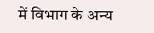में विभाग के अन्य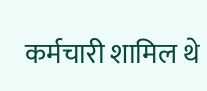कर्मचारी शामिल थे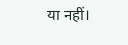या नहीं।